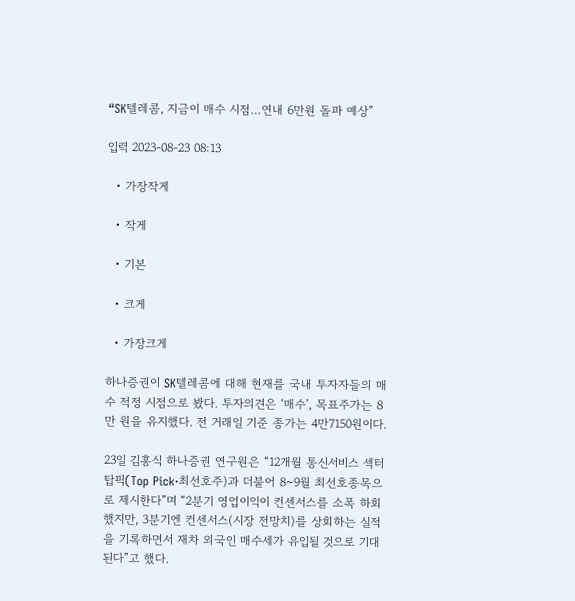“SK텔레콤, 지금이 매수 시점…연내 6만원 돌파 예상”

입력 2023-08-23 08:13

  • 가장작게

  • 작게

  • 기본

  • 크게

  • 가장크게

하나증권이 SK텔레콤에 대해 현재를 국내 투자자들의 매수 적정 시점으로 봤다. 투자의견은 ‘매수’, 목표주가는 8만 원을 유지했다. 전 거래일 기준 종가는 4만7150원이다.

23일 김홍식 하나증권 연구원은 “12개월 통신서비스 섹터 탑픽(Top Pick‧최선호주)과 더불어 8~9월 최선호종목으로 제시한다”며 “2분기 영업이익이 컨센서스를 소폭 하회했지만, 3분기엔 컨센서스(시장 전망치)를 상회하는 실적을 기록하면서 재차 외국인 매수세가 유입될 것으로 기대된다”고 했다.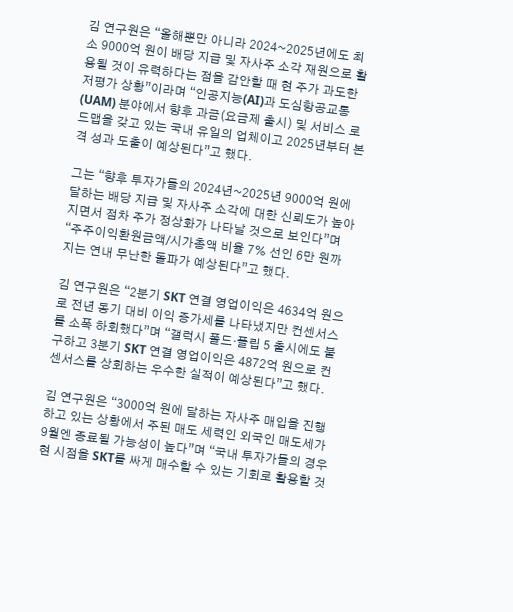김 연구원은 “올해뿐만 아니라 2024~2025년에도 최소 9000억 원이 배당 지급 및 자사주 소각 재원으로 활용될 것이 유력하다는 점을 감안할 때 현 주가 과도한 저평가 상황”이라며 “인공지능(AI)과 도심항공교통(UAM) 분야에서 향후 과금(요금제 출시) 및 서비스 로드맵을 갖고 있는 국내 유일의 업체이고 2025년부터 본격 성과 도출이 예상된다”고 했다.

그는 “향후 투자가들의 2024년~2025년 9000억 원에 달하는 배당 지급 및 자사주 소각에 대한 신뢰도가 높아지면서 점차 주가 정상화가 나타날 것으로 보인다”며 “주주이익환원금액/시가총액 비율 7% 선인 6만 원까지는 연내 무난한 돌파가 예상된다”고 했다.

김 연구원은 “2분기 SKT 연결 영업이익은 4634억 원으로 전년 동기 대비 이익 증가세를 나타냈지만 컨센서스를 소폭 하회했다”며 “갤럭시 폴드‧플립 5 출시에도 불구하고 3분기 SKT 연결 영업이익은 4872억 원으로 컨센서스를 상회하는 우수한 실적이 예상된다”고 했다.

김 연구원은 “3000억 원에 달하는 자사주 매입을 진행하고 있는 상황에서 주된 매도 세력인 외국인 매도세가 9월엔 종료될 가능성이 높다”며 “국내 투자가들의 경우 현 시점을 SKT를 싸게 매수할 수 있는 기회로 활용할 것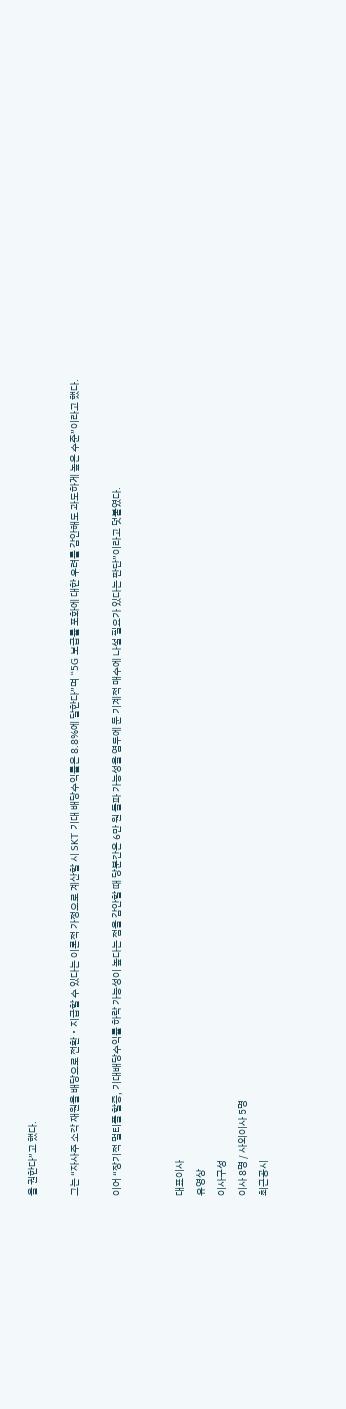을 권한다”고 했다.

그는 “자사주 소각 재원을 배당으로 전환‧지급할 수 있다는 이론적 가정으로 계산할 시 SKT 기대 배당수익률은 8.8%에 달한다”며 “5G 보급률 포화에 대한 우려를 감안해도 과도하게 높은 수준”이라고 했다.

이어 “장기적 멀티플 할증, 기대배당수익률 하락 가능성이 높다는 점을 감안할 때 당분간은 6만 원 돌파 가능성을 염두에 둔 기계적 매수에 나설 필요가 있다는 판단”이라고 덧붙였다.


대표이사
유영상
이사구성
이사 8명 / 사외이사 5명
최근공시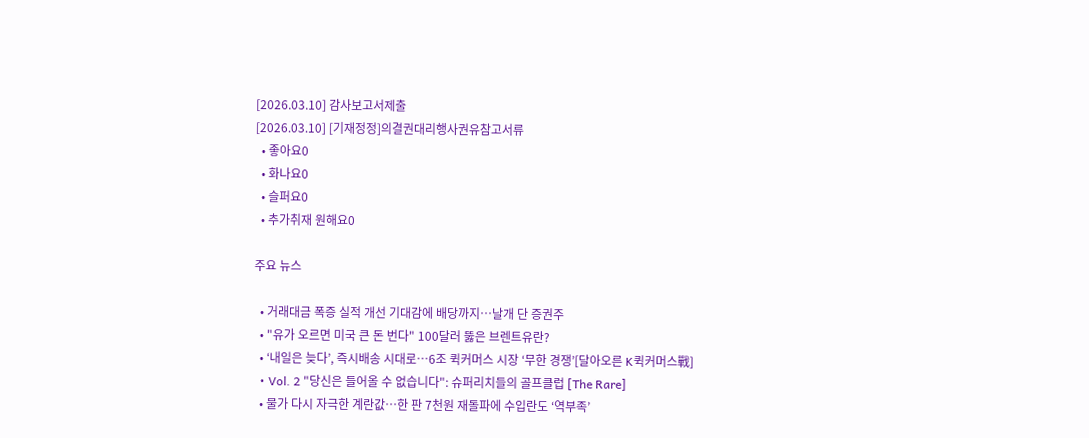[2026.03.10] 감사보고서제출
[2026.03.10] [기재정정]의결권대리행사권유참고서류
  • 좋아요0
  • 화나요0
  • 슬퍼요0
  • 추가취재 원해요0

주요 뉴스

  • 거래대금 폭증 실적 개선 기대감에 배당까지…날개 단 증권주
  • "유가 오르면 미국 큰 돈 번다" 100달러 뚫은 브렌트유란?
  • ‘내일은 늦다’, 즉시배송 시대로⋯6조 퀵커머스 시장 ‘무한 경쟁’[달아오른 K퀵커머스戰]
  • Vol. 2 "당신은 들어올 수 없습니다": 슈퍼리치들의 골프클럽 [The Rare]
  • 물가 다시 자극한 계란값…한 판 7천원 재돌파에 수입란도 ‘역부족’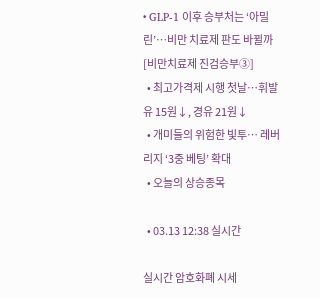• GLP-1 이후 승부처는 ‘아밀린’…비만 치료제 판도 바뀔까[비만치료제 진검승부③]
  • 최고가격제 시행 첫날⋯휘발유 15원↓, 경유 21원↓
  • 개미들의 위험한 빛투⋯ 레버리지 ‘3중 베팅’ 확대
  • 오늘의 상승종목

  • 03.13 12:38 실시간

실시간 암호화폐 시세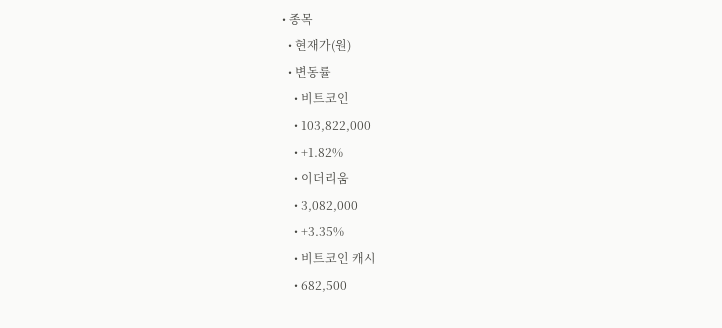• 종목
  • 현재가(원)
  • 변동률
    • 비트코인
    • 103,822,000
    • +1.82%
    • 이더리움
    • 3,082,000
    • +3.35%
    • 비트코인 캐시
    • 682,500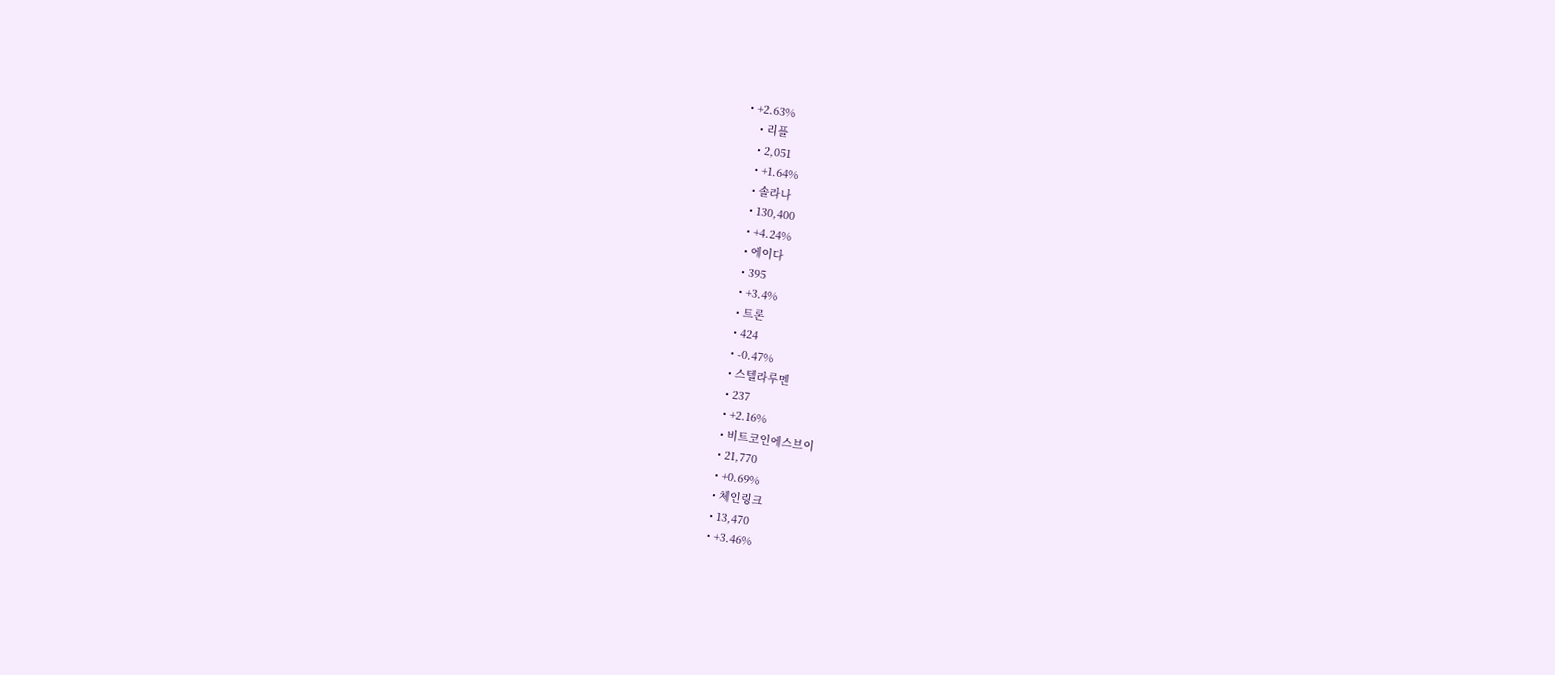• +2.63%
    • 리플
    • 2,051
    • +1.64%
    • 솔라나
    • 130,400
    • +4.24%
    • 에이다
    • 395
    • +3.4%
    • 트론
    • 424
    • -0.47%
    • 스텔라루멘
    • 237
    • +2.16%
    • 비트코인에스브이
    • 21,770
    • +0.69%
    • 체인링크
    • 13,470
    • +3.46%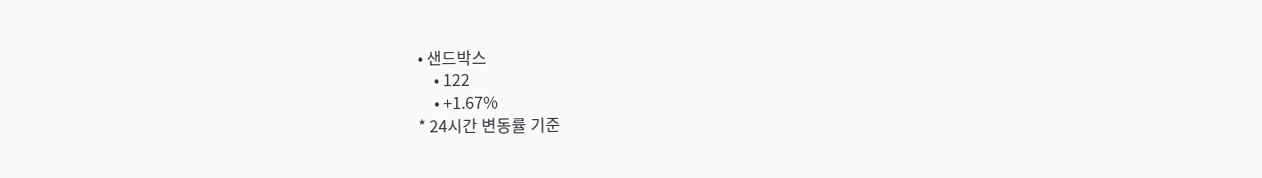• 샌드박스
    • 122
    • +1.67%
* 24시간 변동률 기준